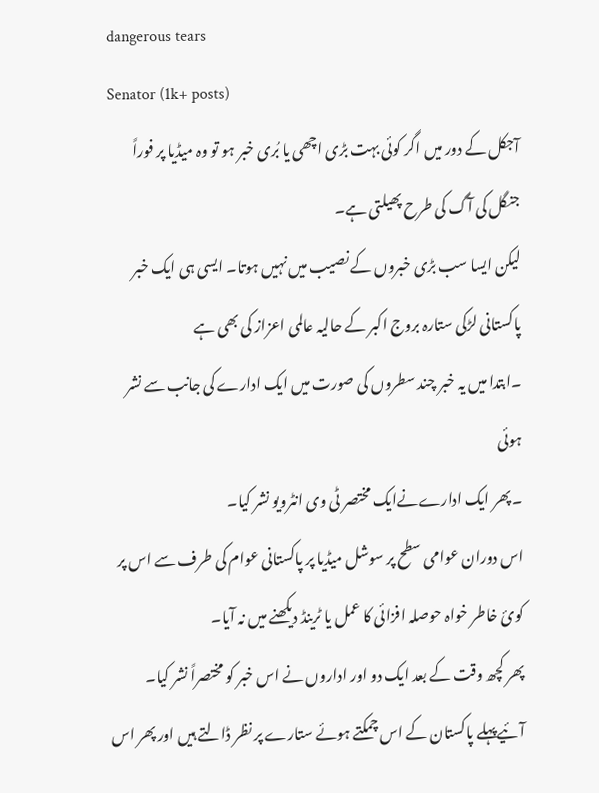dangerous tears
Senator (1k+ posts)
آجکل کے دور میں اگر کوئی بہت بڑی اچھی یا بُری خبر ہو تو وہ میڈیا پر فوراً جنگل کی آگ کی طرح پھیلتی ہے۔
لیکن ایسا سب بڑی خبروں کے نصیب میں نہیں ہوتا۔ ایسی ہی ایک خبر پاکستانی لڑکی ستارہ بروج اکبر کے حالیہ عالمی اعزاز کی بھی ہے
۔ابتدا میں یہ خبر چند سطروں کی صورت میں ایک ادارے کی جانب سے نشر ہوئی
۔ پھر ایک ادارےنےایک مختصر ٹی وی انٹرویو نشر کیا۔
اس دوران عوامی سطح پر سوشل میڈیا پر پاکستانی عوام کی طرف سے اس پر کوئ خاطر خواہ حوصلہ افزائی کا عمل یا ٹرینڈ دیکھنے میں نہ آیا۔
پھر کچھ وقت کے بعد ایک دو اور اداروں نے اس خبر کو مختصراً نشر کیا۔
آئیےپہلے پاکستان کے اس چمکتے ہوئے ستارے پر نظر ڈالتے ہیں اور پھر اس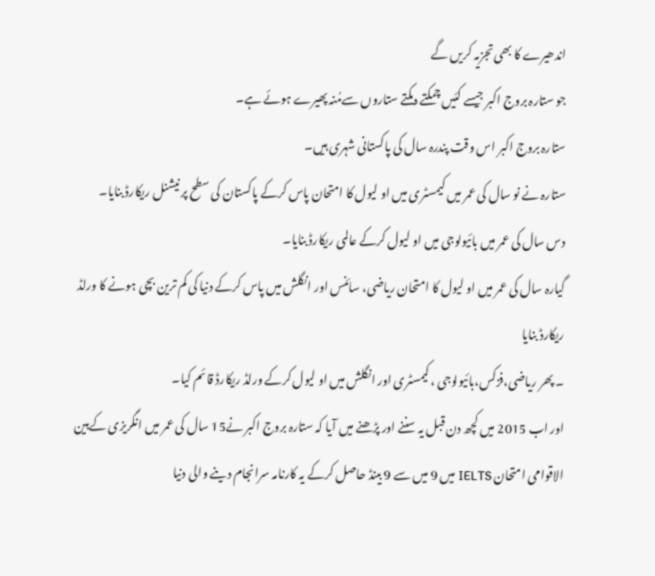اندھیرے کا بھی تجزیہ کریں گے
جو ستارہ بروج اکبر جیسے کئیں چمکتے دمکتے ستاروں سےمُنہ پھیرے ہوئے ہے۔
ستارہ بروج اکبر اس وقت پندرہ سال کی پاکستانی شہری ہیں۔
ستارہ نے نو سال کی عمر میں کیمسٹری میں او لیول کا امتحان پاس کرکے پاکستان کی سطح پر نیشنل ریکارڈ بنایا۔
دس سال کی عمر میں بائیولوجی میں او لیول کرکے عالمی ریکارڈ بنایا۔
گیارہ سال کی عمر میں او لیول کا امتحان ریاضی، سائنس اور انگلش میں پاس کرکے دنیا کی کم ترین بچی ہونے کا ورلڈ ریکارڈ بنایا
۔ پھر ریاضی،فزکس،بائیولوجی ، کیمسٹری اور انگلش میں او لیول کرکے ورلڈ ریکارڈ قائم کیا۔
اور اب 2015 میں کچھ دن قبل یہ سننے اور پڑھنے میں آیا کہ ستارہ بروج اکبر نے15 سال کی عمر میں انگریزی کےبین
الاقوامی امتحان IELTS میں 9 میں سے 9 بینڈ حاصل کرکے یہ کارنامہ سرانجام دینے والی دنیا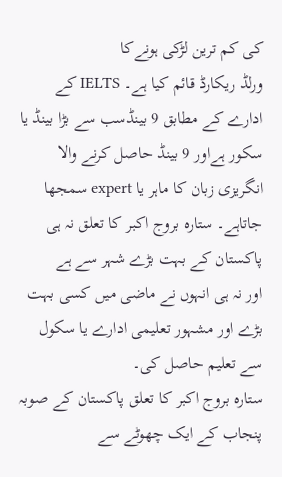کی کم ترین لڑکی ہونےکا
ورلڈ ریکارڈ قائم کیا ہے۔ IELTS کے ادارے کے مطابق 9 بینڈسب سے بڑا بینڈ یا سکور ہےاور 9 بینڈ حاصل کرنے والا
انگریزی زبان کا ماہر یا expert سمجھا جاتاہے۔ ستارہ بروج اکبر کا تعلق نہ ہی پاکستان کے بہت بڑے شہر سے ہے
اور نہ ہی انہوں نے ماضی میں کسی بہت بڑے اور مشہور تعلیمی ادارے یا سکول سے تعلیم حاصل کی۔
ستارہ بروج اکبر کا تعلق پاکستان کے صوبہ پنجاب کے ایک چھوٹے سے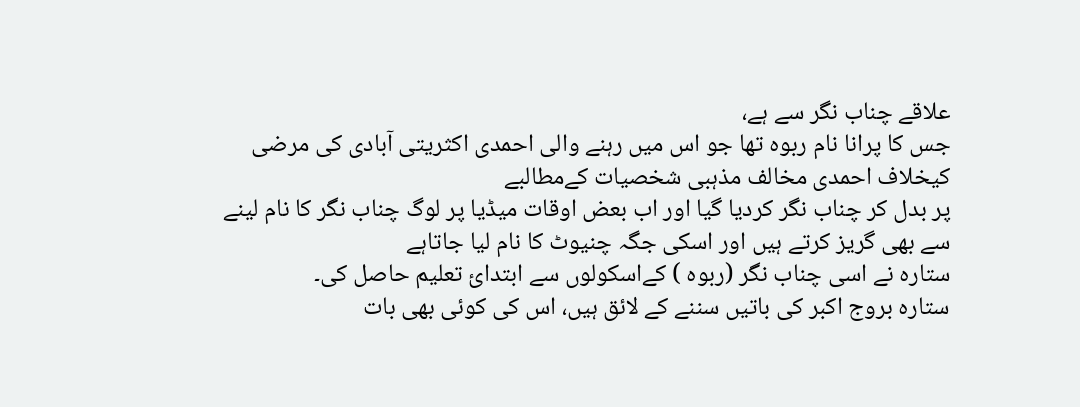علاقے چناب نگر سے ہے،
جس کا پرانا نام ربوہ تھا جو اس میں رہنے والی احمدی اکثریتی آبادی کی مرضی کیخلاف احمدی مخالف مذہبی شخصیات کےمطالبے
پر بدل کر چناب نگر کردیا گیا اور اب بعض اوقات میڈیا پر لوگ چناب نگر کا نام لینے سے بھی گریز کرتے ہیں اور اسکی جگہ چنیوٹ کا نام لیا جاتاہے
ستارہ نے اسی چناب نگر (ربوہ ) کےاسکولوں سے ابتدائ تعلیم حاصل کی۔
ستارہ بروج اکبر کی باتیں سننے کے لائق ہیں، اس کی کوئی بھی بات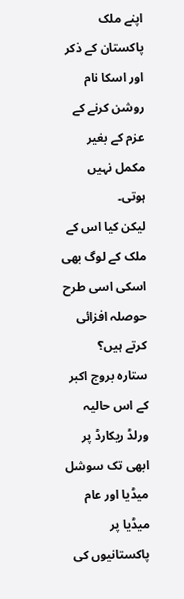اپنے ملک پاکستان کے ذکر اور اسکا نام روشن کرنے کے عزم کے بغیر مکمل نہیں ہوتی۔
لیکن کیا اس کے ملک کے لوگ بھی اسکی اسی طرح حوصلہ افزائی کرتے ہیں؟
ستارہ بروج اکبر کے اس حالیہ ورلڈ ریکارڈ پر ابھی تک سوشل میڈیا اور عام میڈیا پر پاکستانیوں کی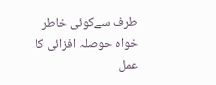طرف سےکوئی خاطر خواہ حوصلہ افزائی کا عمل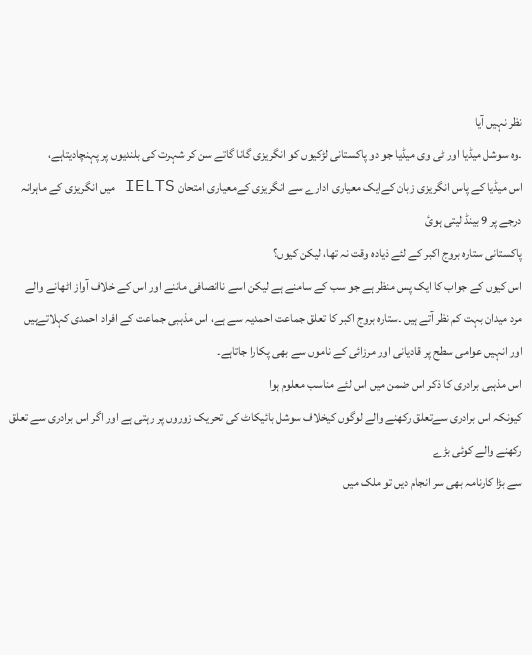نظر نہیں آیا
۔وہ سوشل میڈیا اور ٹی وی میڈیا جو دو پاکستانی لڑکیوں کو انگریزی گانا گاتے سن کر شہرت کی بلندیوں پر پہنچادیتاہے،
اس میڈیا کے پاس انگریزی زبان کےایک معیاری ادارے سے انگریزی کےمعیاری امتحان IELTS میں انگریزی کے ماہرانہ درجے پر 9 بینڈ لیتی ہوئ
پاکستانی ستارہ بروج اکبر کے لئے ذیادہ وقت نہ تھا، لیکن کیوں؟
اس کیوں کے جواب کا ایک پس منظر ہے جو سب کے سامنے ہے لیکن اسے ناانصافی ماننے اور اس کے خلاف آواز اٹھانے والے
مرد میدان بہت کم نظر آتے ہیں ۔ستارہ بروج اکبر کا تعلق جماعت احمدیہ سے ہے، اس مذہبی جماعت کے افراد احمدی کہلاتےہیں
اور انہیں عوامی سطح پر قادیانی اور مرزائی کے ناموں سے بھی پکارا جاتاہے۔
اس مذہبی برادری کا ذکر اس ضمن میں اس لئے مناسب معلوم ہوا
کیونکہ اس برادری سےتعلق رکھنے والے لوگوں کیخلاف سوشل بائیکاٹ کی تحریک زوروں پر رہتی ہے اور اگر اس برادری سے تعلق رکھنے والے کوئی بڑے
سے بڑا کارنامہ بھی سر انجام دیں تو ملک میں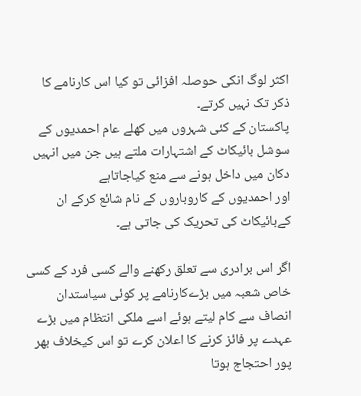اکثر لوگ انکی حوصلہ افزائی تو کیا اس کارنامے کا ذکر تک نہیں کرتے۔
پاکستان کے کئی شہروں میں کھلے عام احمدیوں کے سوشل بائیکاٹ کے اشتہارات ملتے ہیں جن میں انہیں دکان میں داخل ہونے سے منع کیاجاتاہے
اور احمدیوں کے کاروباروں کے نام شائع کرکے ان کےبائیکاٹ کی تحریک کی جاتی ہے۔

اگر اس برادری سے تعلق رکھنے والے کسی فرد کے کسی خاص شعبہ میں بڑےکارنامے پر کوئی سیاستدان انصاف سے کام لیتے ہوئے اسے ملکی انتظام میں بڑے
عہدے پر فائز کرنے کا اعلان کرے تو اس کیخلاف بھر پور احتجاج ہوتا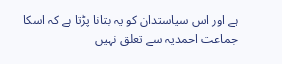ہے اور اس سیاستدان کو یہ بتانا پڑتا ہے کہ اسکا جماعت احمدیہ سے تعلق نہیں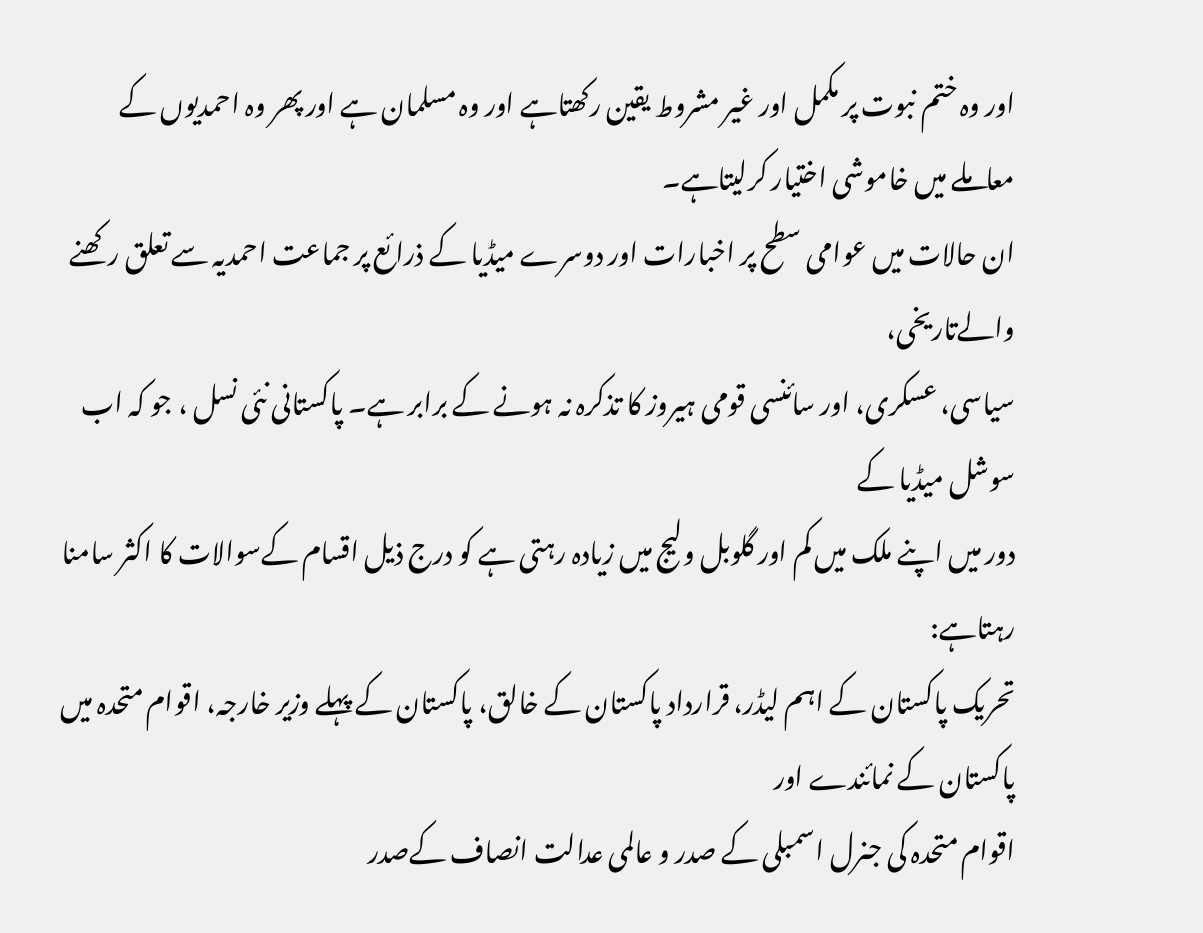اور وہ ختم نبوت پر مکمل اور غیر مشروط یقین رکھتاہے اور وہ مسلمان ہے اور پھر وہ احمدیوں کے معاملے میں خاموشی اختیار کرلیتاہے۔
ان حالات میں عوامی سطح پر اخبارات اور دوسرے میڈیا کے ذرائع پر جماعت احمدیہ سے تعلق رکھنے والےتاریخی،
سیاسی، عسکری، اور سائنسی قومی ہیروز کا تذکرہ نہ ہونے کے برابر ہے۔ پاکستانی نئی نسل ، جو کہ اب سوشل میڈیا کے
دور میں اپنے ملک میں کم اور گلوبل ولیج میں زیادہ رہتی ہے کو درج ذیل اقسام کےسوالات کا اکثر سامنا رہتاہے:
تحریک پاکستان کے اہم لیڈر، قرارداد پاکستان کے خالق، پاکستان کے پہلے وزیر خارجہ، اقوام متحدہ میں پاکستان کے نمائندے اور
اقوام متحدہ کی جنرل اسمبلی کے صدر و عالمی عدالت انصاف کےصدر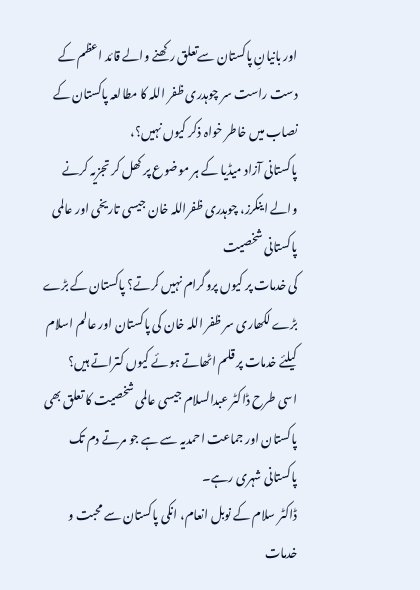اور بانیانِ پاکستان سےتعلق رکھنے والے قائد اعظم کے
دست راست سر چوہدری ظفر اللہ کا مطالعہ پاکستان کے نصاب میں خاطر خواہ ذکر کیوں نہیں؟،
پاکستانی آزاد میڈیا کے ہر موضوع پر کھل کر تجزیہ کرنے والے اینکرز، چوہدری ظفراللہ خان جیسی تاریخی اور عالمی پاکستانی شخصیت
کی خدمات پر کیوں پروگرام نہیں کرتے؟ پاکستان کے بڑے بڑے لکھاری سر ظفر اللہ خان کی پاکستان اور عالم اسلام کیلئے خدمات پر قلم اٹھاتے ہوئے کیوں کتراتے ہیں؟
اسی طرح ڈاکٹر عبدالسلام جیسی عالمی شخصیت کا تعلق بھی پاکستان اور جماعت احمدیہ سے ہے جو مرتے دم تک پاکستانی شہری رہے۔
ڈاکٹر سلام کے نوبل انعام، انکی پاکستان سے محبت و خدمات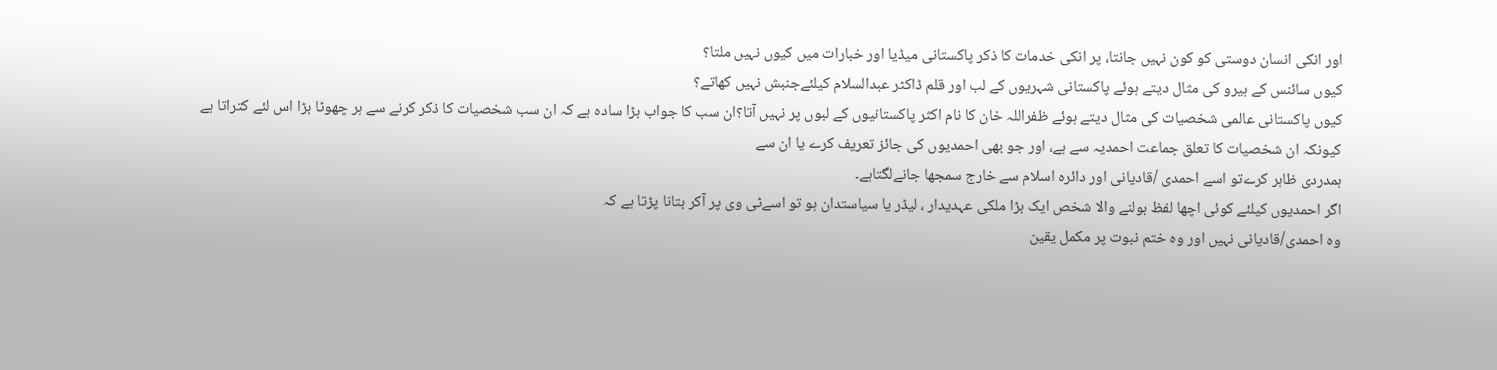اور انکی انسان دوستی کو کون نہیں جانتا، پر انکی خدمات کا ذکر پاکستانی میڈیا اور خبارات میں کیوں نہیں ملتا؟
کیوں سائنس کے ہیرو کی مثال دیتے ہوئے پاکستانی شہریوں کے لب اور قلم ڈاکٹر عبدالسلام کیلئےجنبش نہیں کھاتے؟
کیوں پاکستانی عالمی شخصیات کی مثال دیتے ہوئے ظفراللہ خان کا نام اکثر پاکستانیوں کے لبوں پر نہیں آتا؟ان سب کا جواب بڑا سادہ ہے کہ ان سب شخصیات کا ذکر کرنے سے ہر چھوٹا بڑا اس لئے کتراتا ہے
کیونکہ ان شخصیات کا تعلق جماعت احمدیہ سے ہے، اور جو بھی احمدیوں کی جائز تعریف کرے یا ان سے
ہمدردی ظاہر کرےتو اسے احمدی /قادیانی اور دائرہ اسلام سے خارج سمجھا جانےلگتاہے۔
اگر احمدیوں کیلئے کوئی اچھا لفظ بولنے والا شخص ایک بڑا ملکی عہدیدار ، لیڈر یا سیاستدان ہو تو اسےٹی وی پر آکر بتانا پڑتا ہے کہ
وہ احمدی/قادیانی نہیں اور وہ ختم نبوت پر مکمل یقین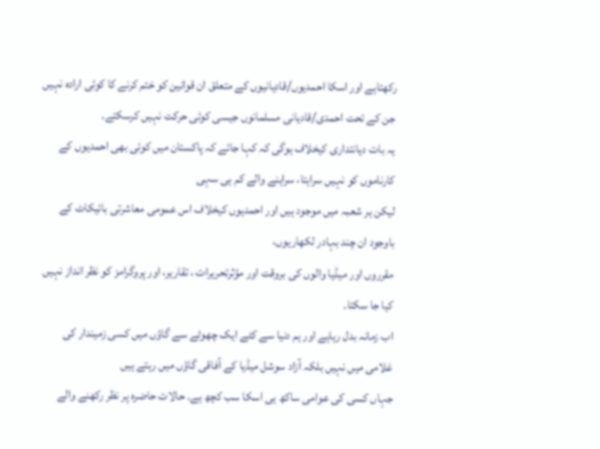رکھتاہے اور اسکا احمدیوں/قادیانیوں کے متعلق ان قوانین کو ختم کرنے کا کوئی ارادہ نہیں
جن کے تحت احمدی/قادیانی مسلمانوں جیسی کوئی حرکت نہیں کرسکتے۔
یہ بات دیانتداری کیخلاف ہوگی کہ کہا جائے کہ پاکستان میں کوئی بھی احمدیوں کے کارناموں کو نہیں سراہتا، سراہنے والے کم ہی سہی
لیکن ہر شعبہ میں موجود ہیں اور احمدیوں کیخلاف اس عمومی معاشرتی بائیکاٹ کے باوجود ان چند بہادر لکھاریوں،
مقرروں اور میڈیا والوں کی بروقت اور مؤثرتحریرات ، تقاریر، اور پروگرامز کو نظر انداز نہیں کیا جا سکتا۔
اب زمانہ بدل رہاہے اور ہم دنیا سے کٹے ایک چھوٹے سے گاؤں میں کسی زمیندار کی غلامی میں نہیں بلکہ آزاد سوشل میڈیا کے آفاقی گاؤں میں رہتے ہیں
جہاں کسی کی عوامی ساکھ ہی اسکا سب کچھ ہے۔ حالات حاضرہ پر نظر رکھنے والے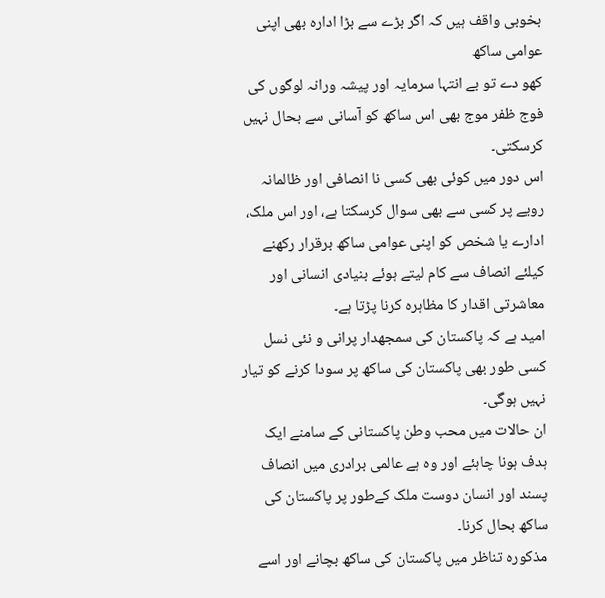بخوبی واقف ہیں کہ اگر بڑے سے بڑا ادارہ بھی اپنی عوامی ساکھ
کھو دے تو بے انتہا سرمایہ اور پیشہ ورانہ لوگوں کی فوج ظفر موج بھی اس ساکھ کو آسانی سے بحال نہیں کرسکتی۔
اس دور میں کوئی بھی کسی نا انصافی اور ظالمانہ رویے پر کسی سے بھی سوال کرسکتا ہے، اور اس ملک، ادارے یا شخص کو اپنی عوامی ساکھ برقرار رکھنے
کیلئے انصاف سے کام لیتے ہوئے بنیادی انسانی اور معاشرتی اقدار کا مظاہرہ کرنا پڑتا ہے۔
امید ہے کہ پاکستان کی سمجھدار پرانی و نئی نسل کسی طور بھی پاکستان کی ساکھ پر سودا کرنے کو تیار نہیں ہوگی۔
ان حالات میں محب وطن پاکستانی کے سامنے ایک ہدف ہونا چاہئے اور وہ ہے عالمی برادری میں انصاف پسند اور انسان دوست ملک کےطور پر پاکستان کی ساکھ بحال کرنا۔
مذکورہ تناظر میں پاکستان کی ساکھ بچانے اور اسے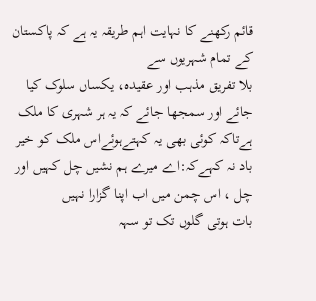قائم رکھنے کا نہایت اہم طریقہ یہ ہے کہ پاکستان کے تمام شہریوں سے
بلا تفریق مذہب اور عقیدہ، یکساں سلوک کیا جائے اور سمجھا جائے کہ یہ ہر شہری کا ملک ہےتاکہ کوئی بھی یہ کہتےہوئےاس ملک کو خیر باد نہ کہےکہ:اے میرے ہم نشیں چل کہیں اور چل ، اس چمن میں اب اپنا گزارا نہیں
بات ہوتی گلوں تک تو سہہ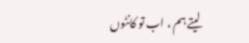لیتے ہم ، اب تو کانٹوں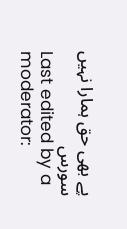پے بھی حق ہمارا نہیں
سورس
Last edited by a moderator: